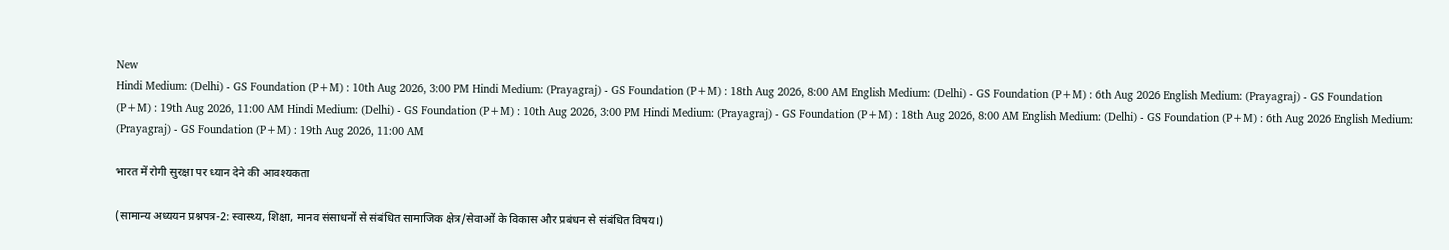New
Hindi Medium: (Delhi) - GS Foundation (P+M) : 10th Aug 2026, 3:00 PM Hindi Medium: (Prayagraj) - GS Foundation (P+M) : 18th Aug 2026, 8:00 AM English Medium: (Delhi) - GS Foundation (P+M) : 6th Aug 2026 English Medium: (Prayagraj) - GS Foundation (P+M) : 19th Aug 2026, 11:00 AM Hindi Medium: (Delhi) - GS Foundation (P+M) : 10th Aug 2026, 3:00 PM Hindi Medium: (Prayagraj) - GS Foundation (P+M) : 18th Aug 2026, 8:00 AM English Medium: (Delhi) - GS Foundation (P+M) : 6th Aug 2026 English Medium: (Prayagraj) - GS Foundation (P+M) : 19th Aug 2026, 11:00 AM

भारत में रोगी सुरक्षा पर ध्यान देने की आवश्यकता

(सामान्य अध्ययन प्रश्नपत्र-2: स्वास्थ्य, शिक्षा, मानव संसाधनों से संबंधित सामाजिक क्षेत्र/सेवाओं के विकास और प्रबंधन से संबंधित विषय।)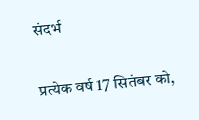संदर्भ

प्रत्येक वर्ष 17 सितंबर को,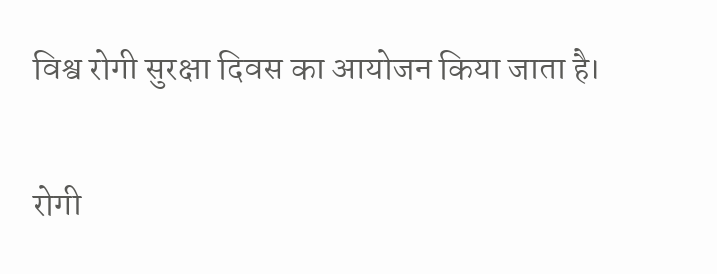विश्व रोगी सुरक्षा दिवस का आयोजन किया जाता है।

रोगी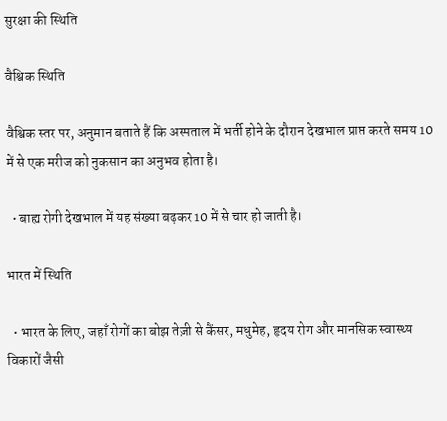सुरक्षा की स्थिति

वैश्विक स्थिति

वैश्विक स्तर पर, अनुमान बताते हैं कि अस्पताल में भर्ती होने के दौरान देखभाल प्राप्त करते समय 10 में से एक मरीज को नुकसान का अनुभव होता है।

  • बाह्य रोगी देखभाल में यह संख्या बढ़कर 10 में से चार हो जाती है।

भारत में स्थिति

  • भारत के लिए, जहाँ रोगों का बोझ तेज़ी से कैंसर, मधुमेह, हृदय रोग और मानसिक स्वास्थ्य विकारों जैसी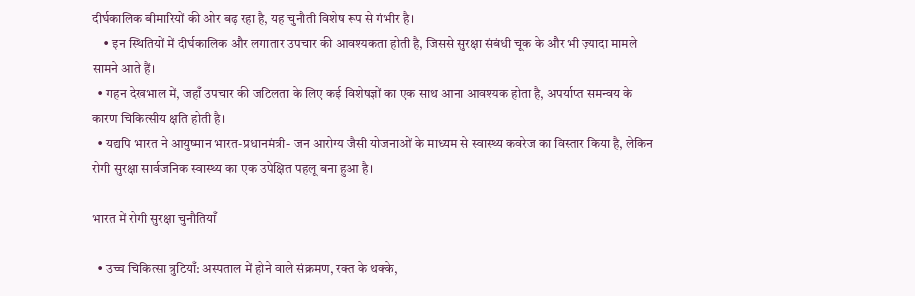दीर्घकालिक बीमारियों की ओर बढ़ रहा है, यह चुनौती विशेष रूप से गंभीर है।
    • इन स्थितियों में दीर्घकालिक और लगातार उपचार की आवश्यकता होती है, जिससे सुरक्षा संबंधी चूक के और भी ज़्यादा मामले सामने आते हैं।
  • गहन देखभाल में, जहाँ उपचार की जटिलता के लिए कई विशेषज्ञों का एक साथ आना आवश्यक होता है, अपर्याप्त समन्वय के कारण चिकित्सीय क्षति होती है।
  • यद्यपि भारत ने आयुष्मान भारत-प्रधानमंत्री- जन आरोग्य जैसी योजनाओं के माध्यम से स्वास्थ्य कवरेज का विस्तार किया है, लेकिन रोगी सुरक्षा सार्वजनिक स्वास्थ्य का एक उपेक्षित पहलू बना हुआ है।

भारत में रोगी सुरक्षा चुनौतियाँ

  • उच्च चिकित्सा त्रुटियाँ: अस्पताल में होने वाले संक्रमण, रक्त के थक्के,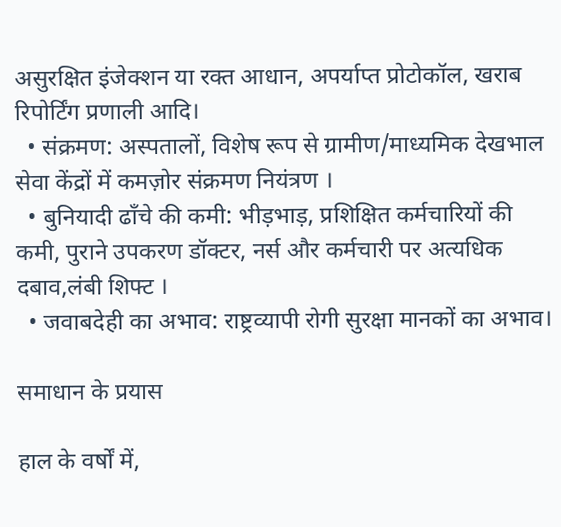असुरक्षित इंजेक्शन या रक्त आधान, अपर्याप्त प्रोटोकॉल, खराब रिपोर्टिंग प्रणाली आदि।
  • संक्रमण: अस्पतालों, विशेष रूप से ग्रामीण/माध्यमिक देखभाल सेवा केंद्रों में कमज़ोर संक्रमण नियंत्रण ।
  • बुनियादी ढाँचे की कमी: भीड़भाड़, प्रशिक्षित कर्मचारियों की कमी, पुराने उपकरण डॉक्टर, नर्स और कर्मचारी पर अत्यधिक दबाव,लंबी शिफ्ट ।
  • जवाबदेही का अभाव: राष्ट्रव्यापी रोगी सुरक्षा मानकों का अभाव।

समाधान के प्रयास

हाल के वर्षों में,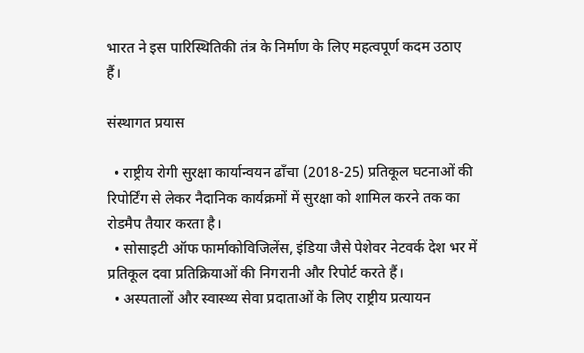भारत ने इस पारिस्थितिकी तंत्र के निर्माण के लिए महत्वपूर्ण कदम उठाए हैं।

संस्थागत प्रयास

  • राष्ट्रीय रोगी सुरक्षा कार्यान्वयन ढाँचा (2018-25) प्रतिकूल घटनाओं की रिपोर्टिंग से लेकर नैदानिक कार्यक्रमों में सुरक्षा को शामिल करने तक का रोडमैप तैयार करता है।
  • सोसाइटी ऑफ फार्माकोविजिलेंस, इंडिया जैसे पेशेवर नेटवर्क देश भर में प्रतिकूल दवा प्रतिक्रियाओं की निगरानी और रिपोर्ट करते हैं।
  • अस्पतालों और स्वास्थ्य सेवा प्रदाताओं के लिए राष्ट्रीय प्रत्यायन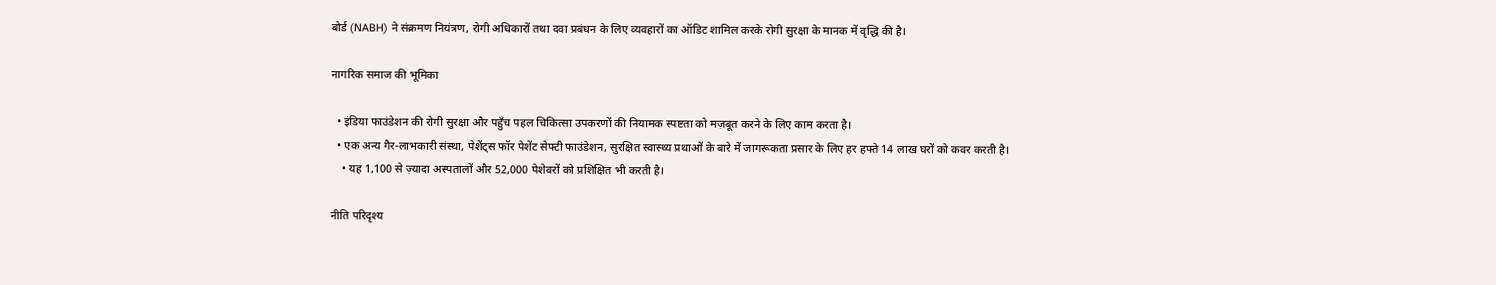बोर्ड (NABH) ने संक्रमण नियंत्रण, रोगी अधिकारों तथा दवा प्रबंधन के लिए व्यवहारों का ऑडिट शामिल करके रोगी सुरक्षा के मानक में वृद्धि की है।

नागरिक समाज की भूमिका

  • इंडिया फाउंडेशन की रोगी सुरक्षा और पहुँच पहल चिकित्सा उपकरणों की नियामक स्पष्टता को मज़बूत करने के लिए काम करता है।
  • एक अन्य गैर-लाभकारी संस्था, पेशेंट्स फॉर पेशेंट सेफ्टी फाउंडेशन, सुरक्षित स्वास्थ्य प्रथाओं के बारे में जागरूकता प्रसार के लिए हर हफ्ते 14 लाख घरों को कवर करती है।
    • यह 1,100 से ज़्यादा अस्पतालों और 52,000 पेशेवरों को प्रशिक्षित भी करती है।

नीति परिदृश्य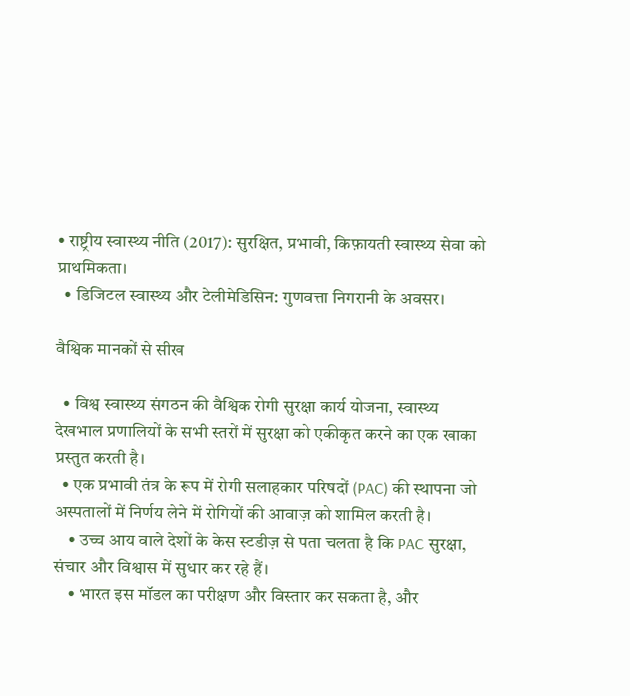• राष्ट्रीय स्वास्थ्य नीति (2017): सुरक्षित, प्रभावी, किफ़ायती स्वास्थ्य सेवा को प्राथमिकता।
  • डिजिटल स्वास्थ्य और टेलीमेडिसिन: गुणवत्ता निगरानी के अवसर।

वैश्विक मानकों से सीख

  • विश्व स्वास्थ्य संगठन की वैश्विक रोगी सुरक्षा कार्य योजना, स्वास्थ्य देखभाल प्रणालियों के सभी स्तरों में सुरक्षा को एकीकृत करने का एक खाका प्रस्तुत करती है।
  • एक प्रभावी तंत्र के रूप में रोगी सलाहकार परिषदों (PAC) की स्थापना जो अस्पतालों में निर्णय लेने में रोगियों की आवाज़ को शामिल करती है।
    • उच्च आय वाले देशों के केस स्टडीज़ से पता चलता है कि PAC सुरक्षा, संचार और विश्वास में सुधार कर रहे हैं।
    • भारत इस मॉडल का परीक्षण और विस्तार कर सकता है, और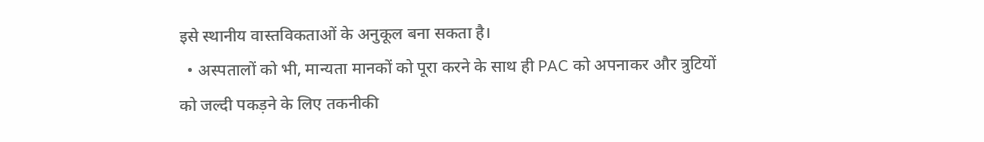इसे स्थानीय वास्तविकताओं के अनुकूल बना सकता है।
  • अस्पतालों को भी, मान्यता मानकों को पूरा करने के साथ ही PAC को अपनाकर और त्रुटियों को जल्दी पकड़ने के लिए तकनीकी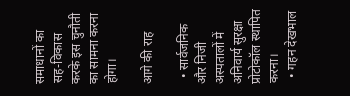समाधानों का सह-विकास करके इस चुनौती का सामना करना होगा।

आगे की राह

  • सार्वजनिक और निजी अस्पतालों में अनिवार्य सुरक्षा प्रोटोकॉल स्थापित करना।
  • गहन देखभाल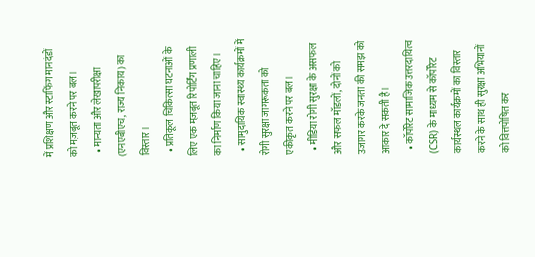में प्रशिक्षण और स्टाफिंग मानदंडों को मज़बूत करने पर बल।
  • मान्यता और लेखापरीक्षा (एनएबीएच, राज्य निकाय) का विस्तार।
  • प्रतिकूल चिकित्सा घटनाओं के लिए एक मज़बूत रिपोर्टिंग प्रणाली का निर्माण किया जाना चाहिए।
  • सामुदायिक स्वास्थ्य कार्यक्रमों में रोगी सुरक्षा जागरूकता को एकीकृत करने पर बल।
  • मीडिया रोगी सुरक्षा के असफल और सफल मॉडलों, दोनों को उजागर करके जनता की समझ को आकार दे सकती है।
  • कॉर्पोरेट सामाजिक उत्तरदायित्व (CSR) के माध्यम से कॉर्पोरेट कार्यस्थल कार्यक्रमों का विस्तार करने के साथ ही सुरक्षा अभियानों को वित्तपोषित कर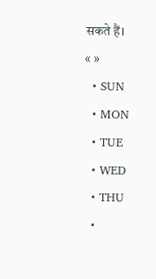सकते हैं।
« »
  • SUN
  • MON
  • TUE
  • WED
  • THU
  •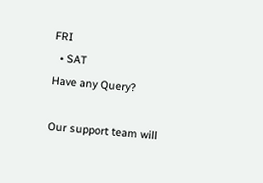FRI
  • SAT
Have any Query?

Our support team will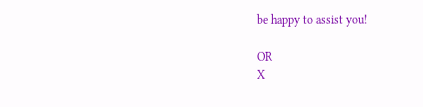be happy to assist you!

OR
X